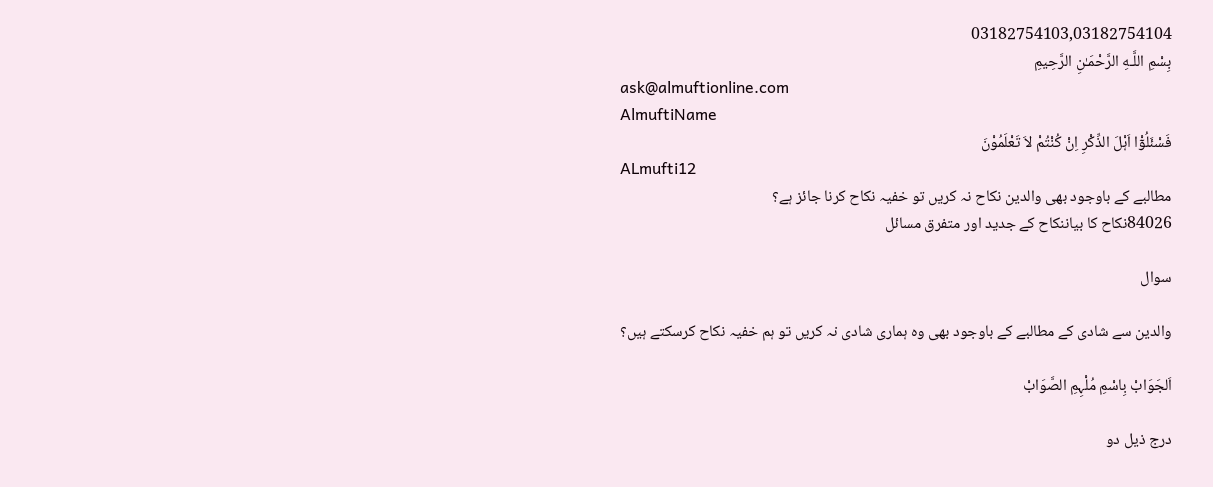03182754103,03182754104
بِسْمِ اللَّـهِ الرَّحْمَـٰنِ الرَّحِيمِ
ask@almuftionline.com
AlmuftiName
فَسْئَلُوْٓا اَہْلَ الذِّکْرِ اِنْ کُنْتُمْ لاَ تَعْلَمُوْنَ
ALmufti12
مطالبے کے باوجود بھی والدین نکاح نہ کریں تو خفیہ نکاح کرنا جائز ہے؟
84026نکاح کا بیاننکاح کے جدید اور متفرق مسائل

سوال

والدین سے شادی کے مطالبے کے باوجود بھی وہ ہماری شادی نہ کریں تو ہم خفیہ نکاح کرسکتے ہیں؟

اَلجَوَابْ بِاسْمِ مُلْہِمِ الصَّوَابْ

درج ذیل دو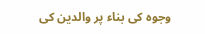وجوہ کی بناء پر والدین کی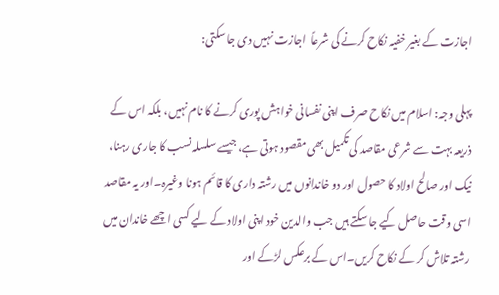اجازت کے بغیر خفیہ نکاح کرنے کی شرعاً  اجازت نہیں دی جا سکتی:

پہلی وجہ: اسلام میں نکاح صرف اپنی نفسانی خواہش پوری کرنے کا نام نہیں، بلکہ اس کے ذریعہ بہت سے شرعی مقاصد کی تکمیل بھی مقصود ہوتی ہے، جیسے سلسلہ نسب کا جاری رہنا، نیک اور صالح اولاد کا حصول اور دو خاندانوں میں رشتہ داری کا قائم ہونا وغیرہ۔اور یہ مقاصد اسی وقت حاصل کیے جا سکتے ہیں جب والدین خود اپنی اولاد کے لیے کسی اچھے خاندان میں رشتہ تلاش کر کے نکاح کریں۔اس کے برعکس لڑکے اور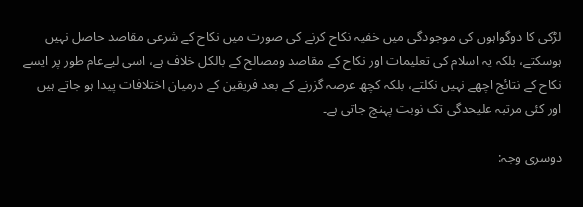لڑکی کا دوگواہوں کی موجودگی میں خفیہ نکاح کرنے کی صورت میں نکاح کے شرعی مقاصد حاصل نہیں ہوسکتے، بلکہ یہ اسلام کی تعلیمات اور نکاح کے مقاصد ومصالح کے بالکل خلاف ہے، اسی لیےعام طور پر ایسے نکاح کے نتائج اچھے نہیں نکلتے، بلکہ کچھ عرصہ گزرنے کے بعد فریقین کے درمیان اختلافات پیدا ہو جاتے ہیں اور کئی مرتبہ علیحدگی تک نوبت پہنچ جاتی ہے۔

دوسری وجہ: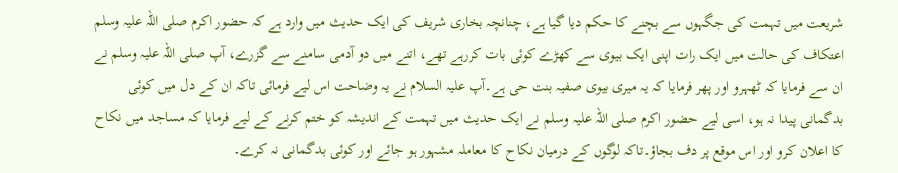شریعت میں تہمت کی جگہوں سے بچنے کا حکم دیا گیا ہے، چنانچہ بخاری شریف کی ایک حدیث میں وارد ہے کہ حضور اکرم صلی اللہ علیہ وسلم اعتکاف کی حالت میں ایک رات اپنی ایک بیوی سے کھڑے کوئی بات کررہے تھے، اتنے میں دو آدمی سامنے سے گزرے، آپ صلی اللہ علیہ وسلم نے ان سے فرمایا کہ ٹھہرو اور پھر فرمایا کہ یہ میری بیوی صفیہ بنت حی ہے۔آپ علیہ السلام نے یہ وضاحت اس لیے فرمائی تاکہ ان کے دل میں کوئی بدگمانی پیدا نہ ہو، اسی لیے حضور اکرم صلی اللہ علیہ وسلم نے ایک حدیث میں تہمت کے اندیشہ کو ختم کرنے کے لیے فرمایا کہ مساجد میں نکاح کا اعلان کرو اور اس موقع پر دف بجاؤ۔تاکہ لوگوں کے درمیان نکاح کا معاملہ مشہور ہو جائے اور کوئی بدگمانی نہ کرے۔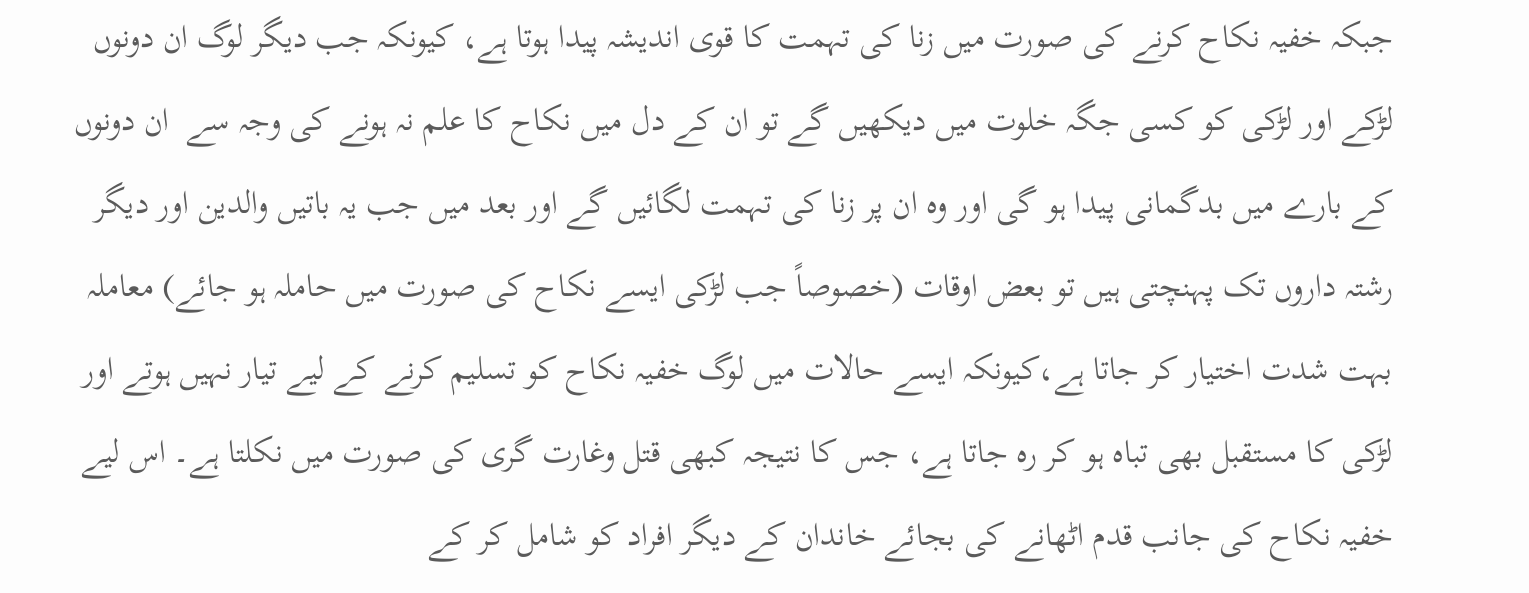جبکہ خفیہ نکاح کرنے کی صورت میں زنا کی تہمت کا قوی اندیشہ پیدا ہوتا ہے، کیونکہ جب دیگر لوگ ان دونوں لڑکے اور لڑکی کو کسی جگہ خلوت میں دیکھیں گے تو ان کے دل میں نکاح کا علم نہ ہونے کی وجہ سے  ان دونوں کے بارے میں بدگمانی پیدا ہو گی اور وہ ان پر زنا کی تہمت لگائیں گے اور بعد میں جب یہ باتیں والدین اور دیگر رشتہ داروں تک پہنچتی ہیں تو بعض اوقات (خصوصاً جب لڑکی ایسے نکاح کی صورت میں حاملہ ہو جائے) معاملہ بہت شدت اختیار کر جاتا ہے،کیونکہ ایسے حالات میں لوگ خفیہ نکاح کو تسلیم کرنے کے لیے تیار نہیں ہوتے اور لڑکی کا مستقبل بھی تباہ ہو کر رہ جاتا ہے، جس کا نتیجہ کبھی قتل وغارت گری کی صورت میں نکلتا ہے۔ اس لیے خفیہ نکاح کی جانب قدم اٹھانے کی بجائے خاندان کے دیگر افراد کو شامل کر کے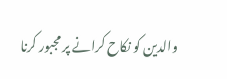والدین کو نکاح کرانے پر مجبور کرنا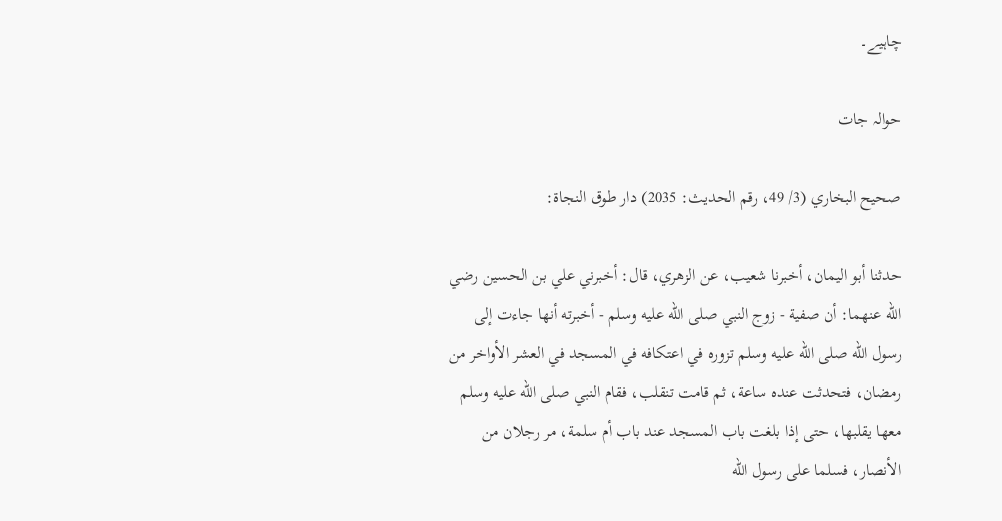چاہیے۔

حوالہ جات

صحيح البخاري (3/ 49، رقم الحديث: 2035) دار طوق النجاة:

حدثنا أبو اليمان، أخبرنا شعيب، عن الزهري، قال: أخبرني علي بن الحسين رضي الله عنهما: أن صفية - زوج النبي صلى الله عليه وسلم - أخبرته أنها جاءت إلى رسول الله صلى الله عليه وسلم تزوره في اعتكافه في المسجد في العشر الأواخر من رمضان، فتحدثت عنده ساعة، ثم قامت تنقلب، فقام النبي صلى الله عليه وسلم معها يقلبها، حتى إذا بلغت باب المسجد عند باب أم سلمة، مر رجلان من الأنصار، فسلما على رسول الله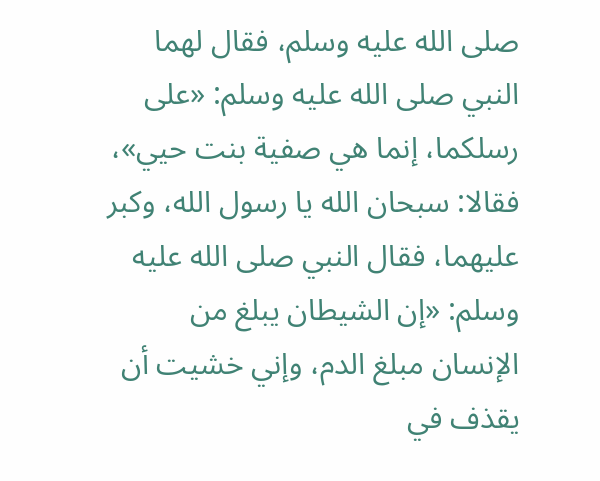صلى الله عليه وسلم، فقال لهما النبي صلى الله عليه وسلم: «على رسلكما، إنما هي صفية بنت حيي»، فقالا: سبحان الله يا رسول الله، وكبر عليهما، فقال النبي صلى الله عليه وسلم: «إن الشيطان يبلغ من الإنسان مبلغ الدم، وإني خشيت أن يقذف في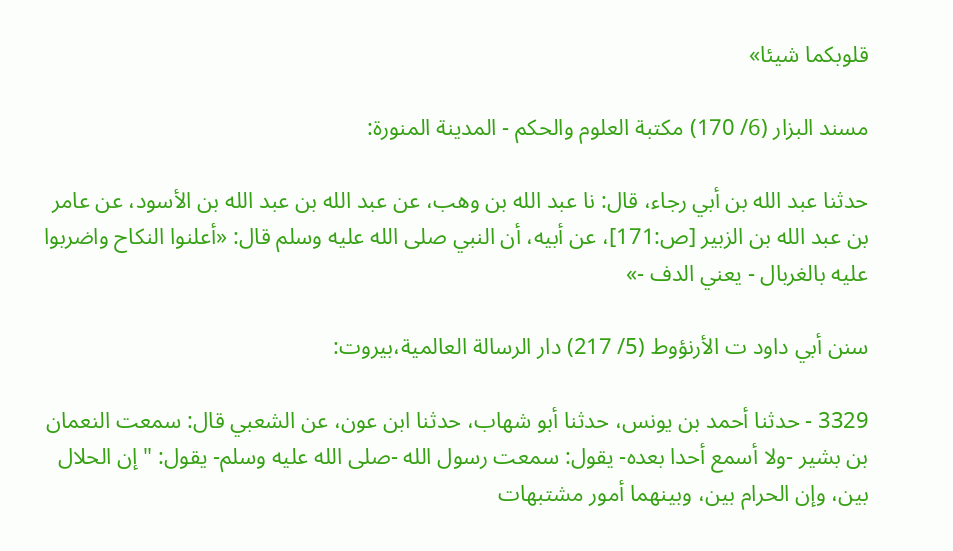قلوبكما شيئا»

مسند البزار (6/ 170) مكتبة العلوم والحكم - المدينة المنورة:

حدثنا عبد الله بن أبي رجاء، قال: نا عبد الله بن وهب، عن عبد الله بن عبد الله بن الأسود، عن عامر بن عبد الله بن الزبير [ص:171]، عن أبيه، أن النبي صلى الله عليه وسلم قال: «أعلنوا النكاح واضربوا عليه بالغربال - يعني الدف -»

سنن أبي داود ت الأرنؤوط (5/ 217) دار الرسالة العالمية،بيروت:

3329 - حدثنا أحمد بن يونس، حدثنا أبو شهاب، حدثنا ابن عون، عن الشعبي قال: سمعت النعمان بن بشير -ولا أسمع أحدا بعده- يقول: سمعت رسول الله -صلى الله عليه وسلم- يقول: "إن الحلال بين، وإن الحرام بين، وبينهما أمور مشتبهات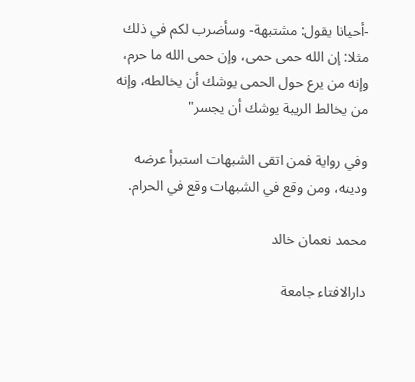-أحيانا يقول: مشتبهة- وسأضرب لكم في ذلك مثلا: إن الله حمى حمى، وإن حمى الله ما حرم، وإنه من يرع حول الحمى يوشك أن يخالطه، وإنه من يخالط الريبة يوشك أن يجسر"

وفي رواية فمن اتقى الشبهات استبرأ عرضه ودينه، ومن وقع في الشبهات وقع في الحرام.

محمد نعمان خالد

دارالافتاء جامعة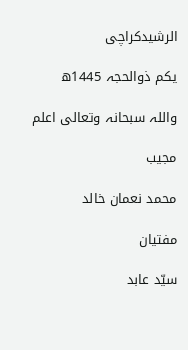الرشیدکراچی

یکم ذوالحجہ 1445ھ

واللہ سبحانہ وتعالی اعلم

مجیب

محمد نعمان خالد

مفتیان

سیّد عابد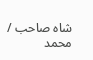شاہ صاحب / محمد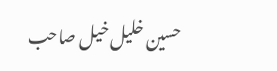حسین خلیل خیل صاحب